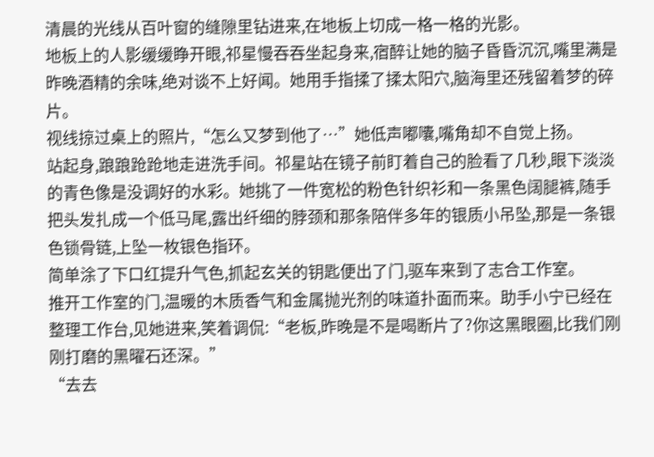清晨的光线从百叶窗的缝隙里钻进来,在地板上切成一格一格的光影。
地板上的人影缓缓睁开眼,祁星慢吞吞坐起身来,宿醉让她的脑子昏昏沉沉,嘴里满是昨晚酒精的余味,绝对谈不上好闻。她用手指揉了揉太阳穴,脑海里还残留着梦的碎片。
视线掠过桌上的照片,“怎么又梦到他了…”她低声嘟囔,嘴角却不自觉上扬。
站起身,踉踉跄跄地走进洗手间。祁星站在镜子前盯着自己的脸看了几秒,眼下淡淡的青色像是没调好的水彩。她挑了一件宽松的粉色针织衫和一条黑色阔腿裤,随手把头发扎成一个低马尾,露出纤细的脖颈和那条陪伴多年的银质小吊坠,那是一条银色锁骨链,上坠一枚银色指环。
简单涂了下口红提升气色,抓起玄关的钥匙便出了门,驱车来到了志合工作室。
推开工作室的门,温暖的木质香气和金属抛光剂的味道扑面而来。助手小宁已经在整理工作台,见她进来,笑着调侃:“老板,昨晚是不是喝断片了?你这黑眼圈,比我们刚刚打磨的黑曜石还深。”
“去去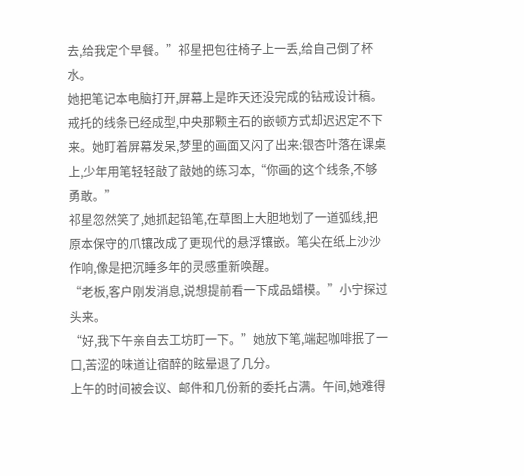去,给我定个早餐。”祁星把包往椅子上一丢,给自己倒了杯水。
她把笔记本电脑打开,屏幕上是昨天还没完成的钻戒设计稿。戒托的线条已经成型,中央那颗主石的嵌顿方式却迟迟定不下来。她盯着屏幕发呆,梦里的画面又闪了出来:银杏叶落在课桌上,少年用笔轻轻敲了敲她的练习本,“你画的这个线条,不够勇敢。”
祁星忽然笑了,她抓起铅笔,在草图上大胆地划了一道弧线,把原本保守的爪镶改成了更现代的悬浮镶嵌。笔尖在纸上沙沙作响,像是把沉睡多年的灵感重新唤醒。
“老板,客户刚发消息,说想提前看一下成品蜡模。”小宁探过头来。
“好,我下午亲自去工坊盯一下。”她放下笔,端起咖啡抿了一口,苦涩的味道让宿醉的眩晕退了几分。
上午的时间被会议、邮件和几份新的委托占满。午间,她难得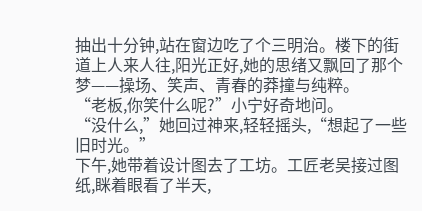抽出十分钟,站在窗边吃了个三明治。楼下的街道上人来人往,阳光正好,她的思绪又飘回了那个梦——操场、笑声、青春的莽撞与纯粹。
“老板,你笑什么呢?”小宁好奇地问。
“没什么,”她回过神来,轻轻摇头,“想起了一些旧时光。”
下午,她带着设计图去了工坊。工匠老吴接过图纸,眯着眼看了半天,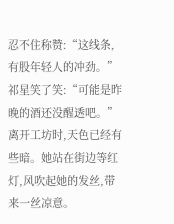忍不住称赞:“这线条,有股年轻人的冲劲。”
祁星笑了笑:“可能是昨晚的酒还没醒透吧。”
离开工坊时,天色已经有些暗。她站在街边等红灯,风吹起她的发丝,带来一丝凉意。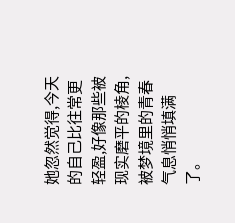她忽然觉得,今天的自己比往常更轻盈,好像那些被现实磨平的棱角,被梦境里的青春气息悄悄填满了。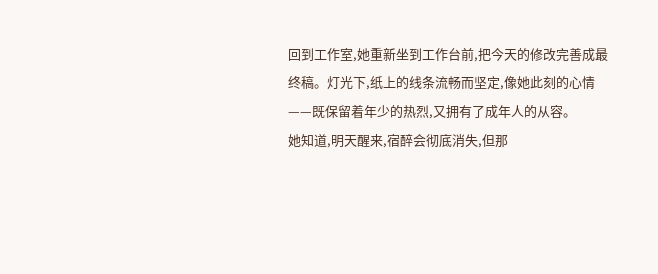回到工作室,她重新坐到工作台前,把今天的修改完善成最终稿。灯光下,纸上的线条流畅而坚定,像她此刻的心情——既保留着年少的热烈,又拥有了成年人的从容。
她知道,明天醒来,宿醉会彻底消失,但那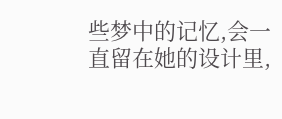些梦中的记忆,会一直留在她的设计里,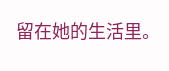留在她的生活里。